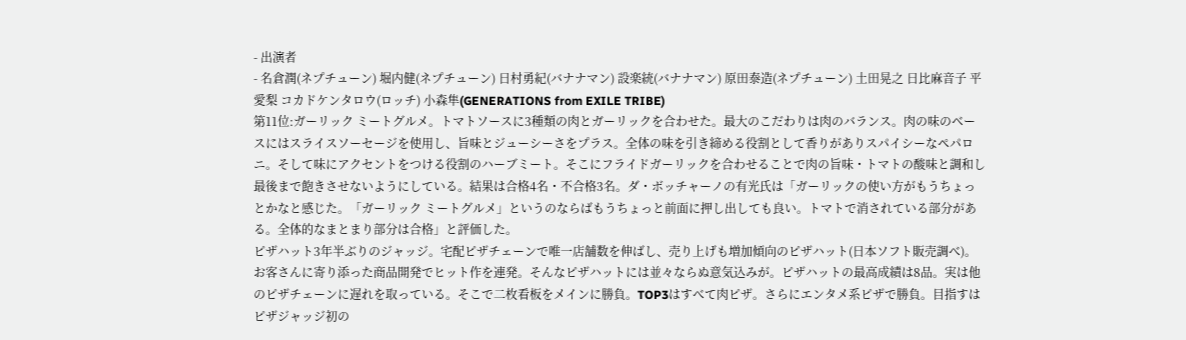- 出演者
- 名倉潤(ネプチューン) 堀内健(ネプチューン) 日村勇紀(バナナマン) 設楽統(バナナマン) 原田泰造(ネプチューン) 土田晃之 日比麻音子 平愛梨 コカドケンタロウ(ロッチ) 小森隼(GENERATIONS from EXILE TRIBE)
第11位:ガーリック ミートグルメ。トマトソースに3種類の肉とガーリックを合わせた。最大のこだわりは肉のバランス。肉の味のベースにはスライスソーセージを使用し、旨味とジューシーさをプラス。全体の味を引き締める役割として香りがありスパイシーなペパロニ。そして味にアクセントをつける役割のハーブミート。そこにフライドガーリックを合わせることで肉の旨味・トマトの酸味と調和し最後まで飽きさせないようにしている。結果は合格4名・不合格3名。ダ・ボッチャーノの有光氏は「ガーリックの使い方がもうちょっとかなと感じた。「ガーリック ミートグルメ」というのならばもうちょっと前面に押し出しても良い。トマトで消されている部分がある。全体的なまとまり部分は合格」と評価した。
ピザハット3年半ぶりのジャッジ。宅配ピザチェーンで唯一店舗数を伸ばし、売り上げも増加傾向のピザハット(日本ソフト販売調べ)。お客さんに寄り添った商品開発でヒット作を連発。そんなピザハットには並々ならぬ意気込みが。ピザハットの最高成績は8品。実は他のピザチェーンに遅れを取っている。そこで二枚看板をメインに勝負。TOP3はすべて肉ピザ。さらにエンタメ系ピザで勝負。目指すはピザジャッジ初の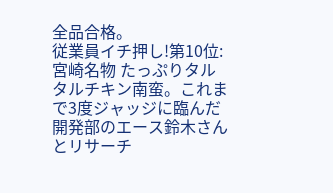全品合格。
従業員イチ押し!第10位:宮崎名物 たっぷりタルタルチキン南蛮。これまで3度ジャッジに臨んだ開発部のエース鈴木さんとリサーチ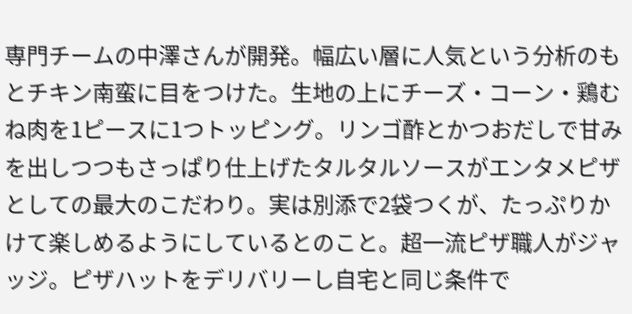専門チームの中澤さんが開発。幅広い層に人気という分析のもとチキン南蛮に目をつけた。生地の上にチーズ・コーン・鶏むね肉を1ピースに1つトッピング。リンゴ酢とかつおだしで甘みを出しつつもさっぱり仕上げたタルタルソースがエンタメピザとしての最大のこだわり。実は別添で2袋つくが、たっぷりかけて楽しめるようにしているとのこと。超一流ピザ職人がジャッジ。ピザハットをデリバリーし自宅と同じ条件で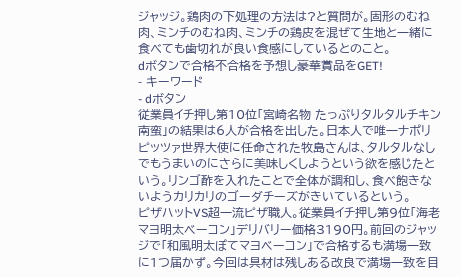ジャッジ。鶏肉の下処理の方法は?と質問が。固形のむね肉、ミンチのむね肉、ミンチの鶏皮を混ぜて生地と一緒に食べても歯切れが良い食感にしているとのこと。
dボタンで合格不合格を予想し豪華賞品をGET!
- キーワード
- dボタン
従業員イチ押し第10位「宮崎名物 たっぷりタルタルチキン南蛮」の結果は6人が合格を出した。日本人で唯一ナポリピッツァ世界大使に任命された牧島さんは、タルタルなしでもうまいのにさらに美味しくしようという欲を感じたという。リンゴ酢を入れたことで全体が調和し、食べ飽きないようカリカリのゴーダチーズがきいているという。
ピザハットVS超一流ピザ職人。従業員イチ押し第9位「海老マヨ明太ベーコン」デリバリー価格3190円。前回のジャッジで「和風明太ぽてマヨベーコン」で合格するも満場一致に1つ届かず。今回は具材は残しある改良で満場一致を目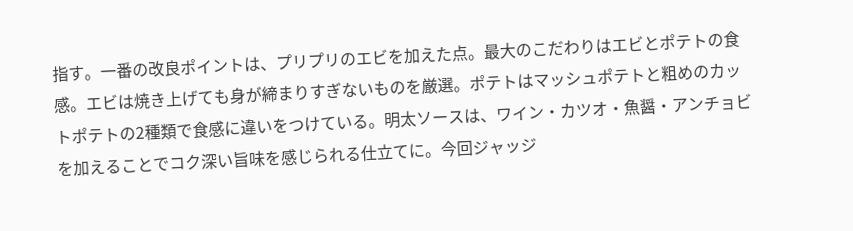指す。一番の改良ポイントは、プリプリのエビを加えた点。最大のこだわりはエビとポテトの食感。エビは焼き上げても身が締まりすぎないものを厳選。ポテトはマッシュポテトと粗めのカットポテトの2種類で食感に違いをつけている。明太ソースは、ワイン・カツオ・魚醤・アンチョビを加えることでコク深い旨味を感じられる仕立てに。今回ジャッジ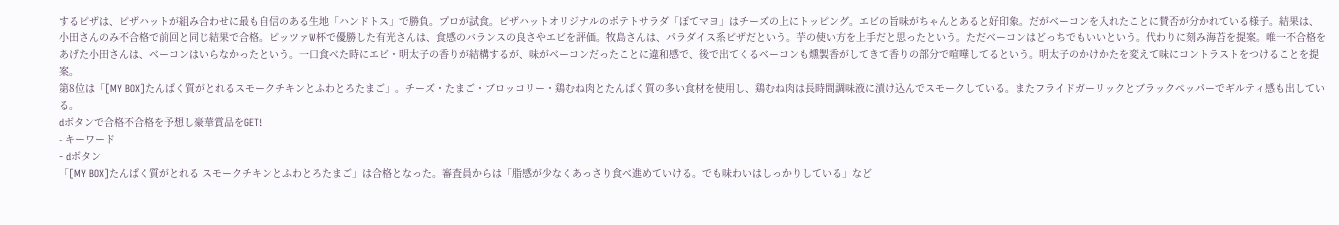するピザは、ピザハットが組み合わせに最も自信のある生地「ハンドトス」で勝負。プロが試食。ピザハットオリジナルのポテトサラダ「ぽてマヨ」はチーズの上にトッピング。エビの旨味がちゃんとあると好印象。だがベーコンを入れたことに賛否が分かれている様子。結果は、小田さんのみ不合格で前回と同じ結果で合格。ピッツァW杯で優勝した有光さんは、食感のバランスの良さやエビを評価。牧島さんは、パラダイス系ピザだという。芋の使い方を上手だと思ったという。ただベーコンはどっちでもいいという。代わりに刻み海苔を提案。唯一不合格をあげた小田さんは、ベーコンはいらなかったという。一口食べた時にエビ・明太子の香りが結構するが、味がベーコンだったことに違和感で、後で出てくるベーコンも燻製香がしてきて香りの部分で喧嘩してるという。明太子のかけかたを変えて味にコントラストをつけることを提案。
第8位は「[MY BOX]たんぱく質がとれるスモークチキンとふわとろたまご」。チーズ・たまご・ブロッコリー・鶏むね肉とたんぱく質の多い食材を使用し、鶏むね肉は長時間調味液に漬け込んでスモークしている。またフライドガーリックとブラックペッパーでギルティ感も出している。
dボタンで合格不合格を予想し豪華賞品をGET!
- キーワード
- dボタン
「[MY BOX]たんぱく質がとれる スモークチキンとふわとろたまご」は合格となった。審査員からは「脂感が少なくあっさり食べ進めていける。でも味わいはしっかりしている」など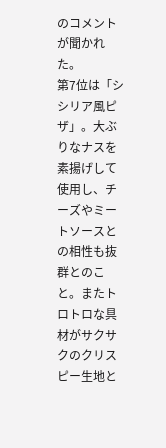のコメントが聞かれた。
第7位は「シシリア風ピザ」。大ぶりなナスを素揚げして使用し、チーズやミートソースとの相性も抜群とのこと。またトロトロな具材がサクサクのクリスピー生地と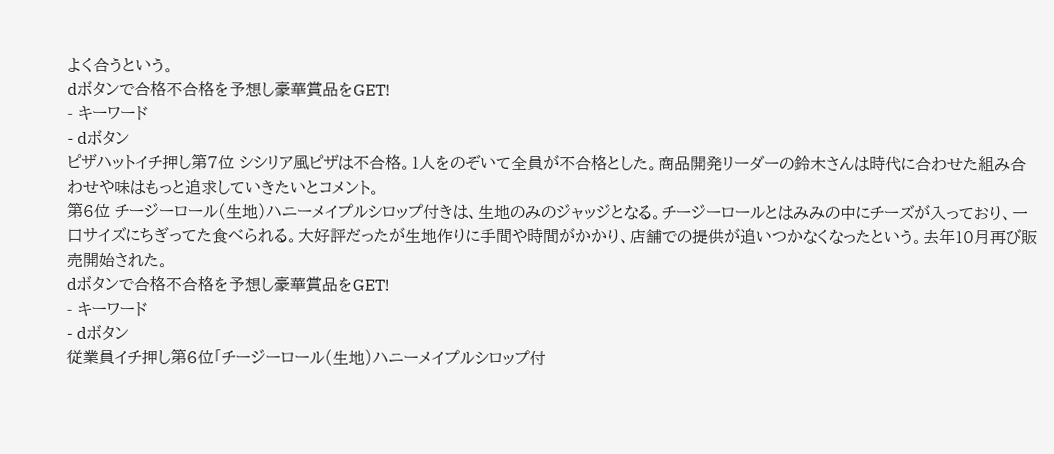よく合うという。
dボタンで合格不合格を予想し豪華賞品をGET!
- キーワード
- dボタン
ピザハットイチ押し第7位 シシリア風ピザは不合格。1人をのぞいて全員が不合格とした。商品開発リーダーの鈴木さんは時代に合わせた組み合わせや味はもっと追求していきたいとコメント。
第6位 チージーロール(生地)ハニーメイプルシロップ付きは、生地のみのジャッジとなる。チージーロールとはみみの中にチーズが入っており、一口サイズにちぎってた食べられる。大好評だったが生地作りに手間や時間がかかり、店舗での提供が追いつかなくなったという。去年10月再び販売開始された。
dボタンで合格不合格を予想し豪華賞品をGET!
- キーワード
- dボタン
従業員イチ押し第6位「チージーロール(生地)ハニーメイプルシロップ付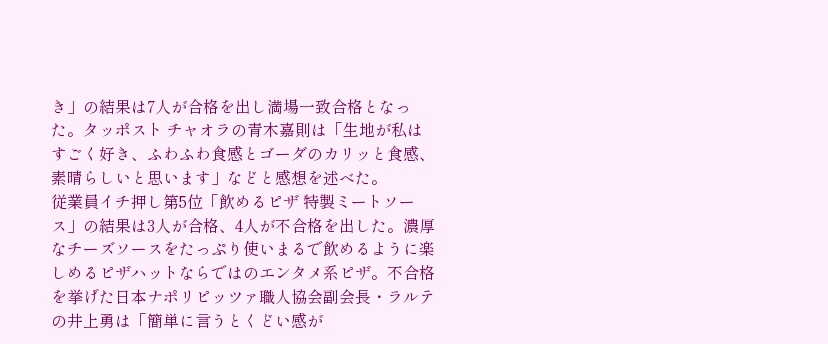き」の結果は7人が合格を出し満場一致合格となった。タッポスト チャオラの青木嘉則は「生地が私はすごく好き、ふわふわ食感とゴーダのカリッと食感、素晴らしいと思います」などと感想を述べた。
従業員イチ押し第5位「飲めるピザ 特製ミートソース」の結果は3人が合格、4人が不合格を出した。濃厚なチーズソースをたっぷり使いまるで飲めるように楽しめるピザハットならではのエンタメ系ピザ。不合格を挙げた日本ナポリピッツァ職人協会副会長・ラルテの井上勇は「簡単に言うとくどい感が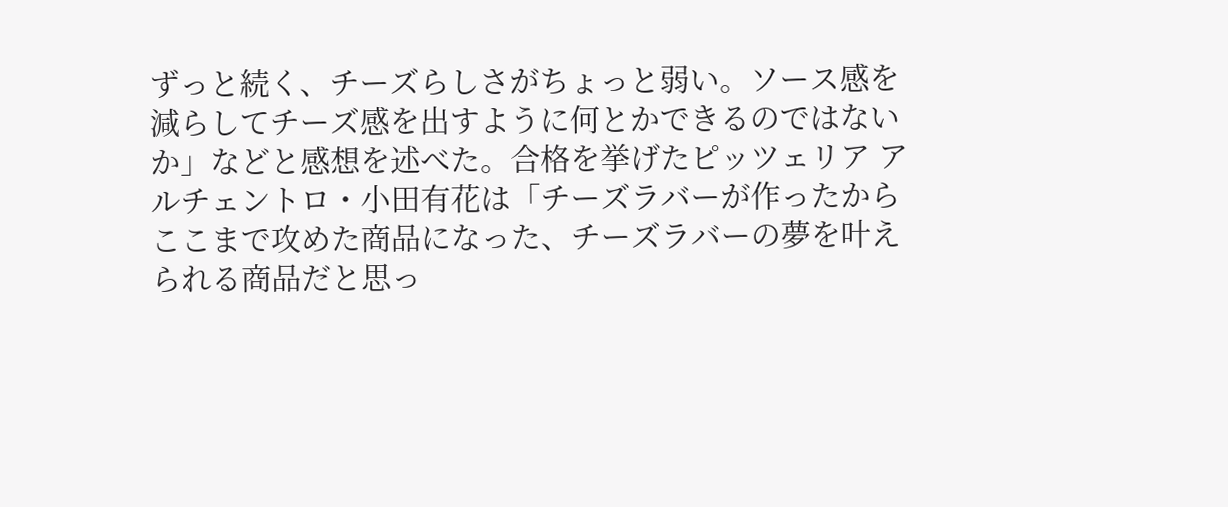ずっと続く、チーズらしさがちょっと弱い。ソース感を減らしてチーズ感を出すように何とかできるのではないか」などと感想を述べた。合格を挙げたピッツェリア アルチェントロ・小田有花は「チーズラバーが作ったからここまで攻めた商品になった、チーズラバーの夢を叶えられる商品だと思っ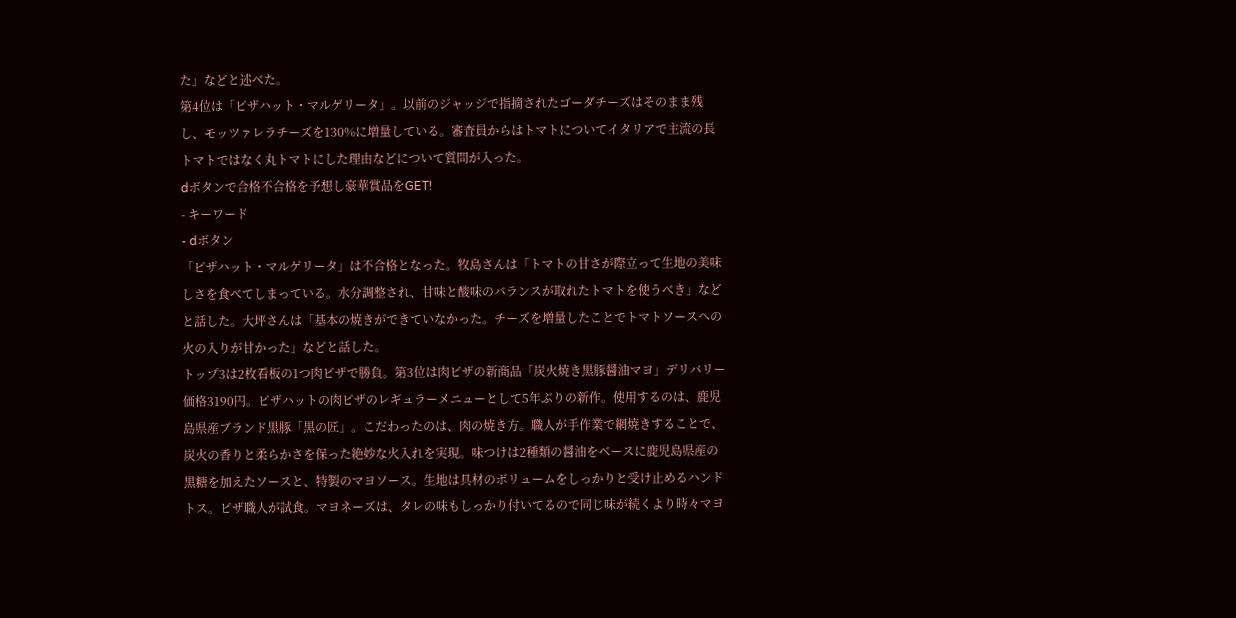た」などと述べた。
第4位は「ピザハット・マルゲリータ」。以前のジャッジで指摘されたゴーダチーズはそのまま残し、モッツァレラチーズを130%に増量している。審査員からはトマトについてイタリアで主流の長トマトではなく丸トマトにした理由などについて質問が入った。
dボタンで合格不合格を予想し豪華賞品をGET!
- キーワード
- dボタン
「ピザハット・マルゲリータ」は不合格となった。牧島さんは「トマトの甘さが際立って生地の美味しさを食べてしまっている。水分調整され、甘味と酸味のバランスが取れたトマトを使うべき」などと話した。大坪さんは「基本の焼きができていなかった。チーズを増量したことでトマトソースへの火の入りが甘かった」などと話した。
トップ3は2枚看板の1つ肉ピザで勝負。第3位は肉ピザの新商品「炭火焼き黒豚醤油マヨ」デリバリー価格3190円。ピザハットの肉ピザのレギュラーメニューとして5年ぶりの新作。使用するのは、鹿児島県産ブランド黒豚「黒の匠」。こだわったのは、肉の焼き方。職人が手作業で網焼きすることで、炭火の香りと柔らかさを保った絶妙な火入れを実現。味つけは2種類の醤油をベースに鹿児島県産の黒糖を加えたソースと、特製のマヨソース。生地は具材のボリュームをしっかりと受け止めるハンドトス。ピザ職人が試食。マヨネーズは、タレの味もしっかり付いてるので同じ味が続くより時々マヨ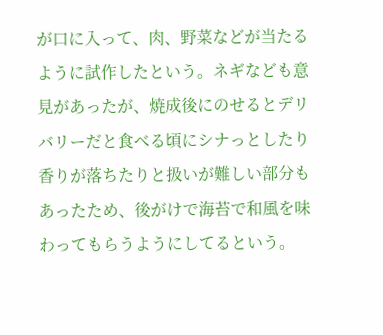が口に入って、肉、野菜などが当たるように試作したという。ネギなども意見があったが、焼成後にのせるとデリバリーだと食べる頃にシナっとしたり香りが落ちたりと扱いが難しい部分もあったため、後がけで海苔で和風を味わってもらうようにしてるという。